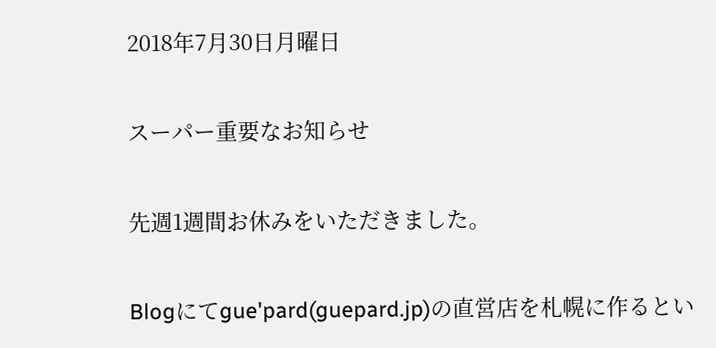2018年7月30日月曜日

スーパー重要なお知らせ

先週1週間お休みをいただきました。

Blogにてgue'pard(guepard.jp)の直営店を札幌に作るとい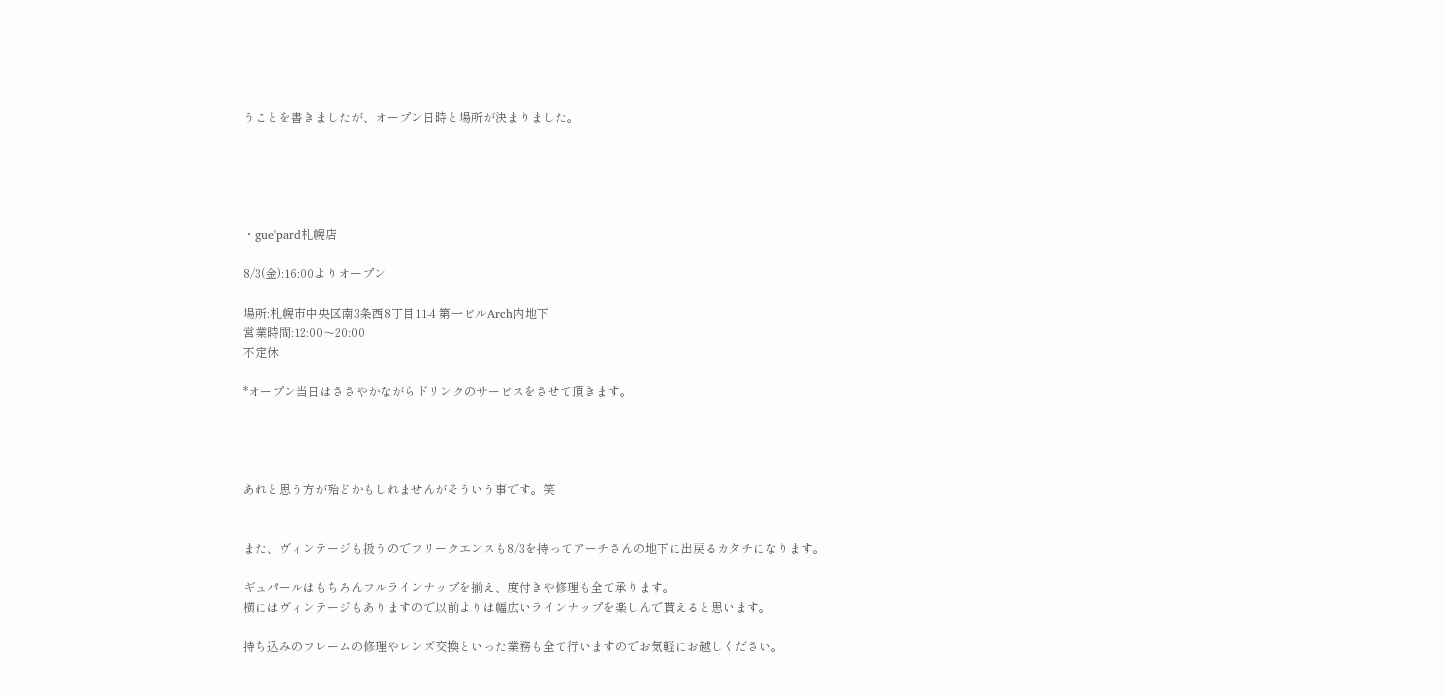うことを書きましたが、オープン日時と場所が決まりました。





・gue'pard札幌店

8/3(金):16:00よりオープン

場所:札幌市中央区南3条西8丁目11-4 第一ビルArch内地下
営業時間:12:00〜20:00
不定休

*オープン当日はささやかながらドリンクのサービスをさせて頂きます。




あれと思う方が殆どかもしれませんがそういう事です。笑


また、ヴィンテージも扱うのでフリークエンスも8/3を持ってアーチさんの地下に出戻るカタチになります。

ギュパールはもちろんフルラインナップを揃え、度付きや修理も全て承ります。
横にはヴィンテージもありますので以前よりは幅広いラインナップを楽しんで貰えると思います。

持ち込みのフレームの修理やレンズ交換といった業務も全て行いますのでお気軽にお越しください。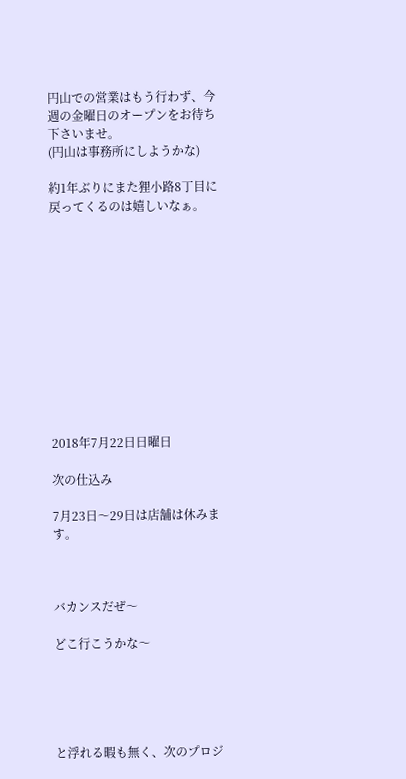円山での営業はもう行わず、今週の金曜日のオープンをお待ち下さいませ。
(円山は事務所にしようかな)

約1年ぶりにまた狸小路8丁目に戻ってくるのは嬉しいなぁ。












2018年7月22日日曜日

次の仕込み

7月23日〜29日は店舗は休みます。



バカンスだぜ〜

どこ行こうかな〜





と浮れる暇も無く、次のプロジ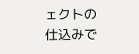ェクトの仕込みで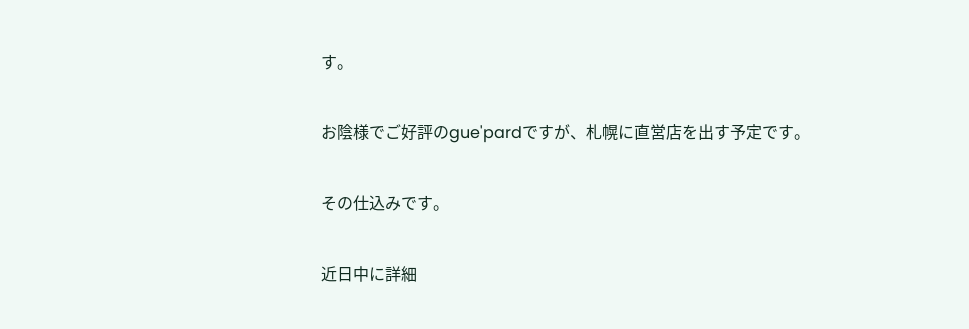す。

お陰様でご好評のgue'pardですが、札幌に直営店を出す予定です。

その仕込みです。

近日中に詳細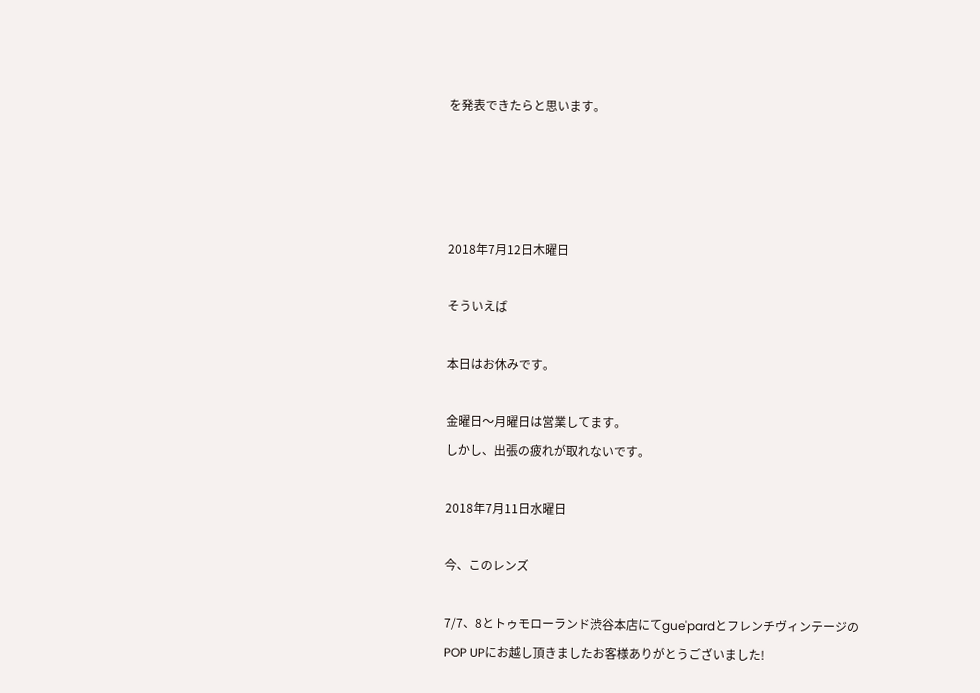を発表できたらと思います。




2018年7月12日木曜日

そういえば

本日はお休みです。

金曜日〜月曜日は営業してます。
しかし、出張の疲れが取れないです。

2018年7月11日水曜日

今、このレンズ

7/7、8とトゥモローランド渋谷本店にてgue'pardとフレンチヴィンテージのPOP UPにお越し頂きましたお客様ありがとうございました!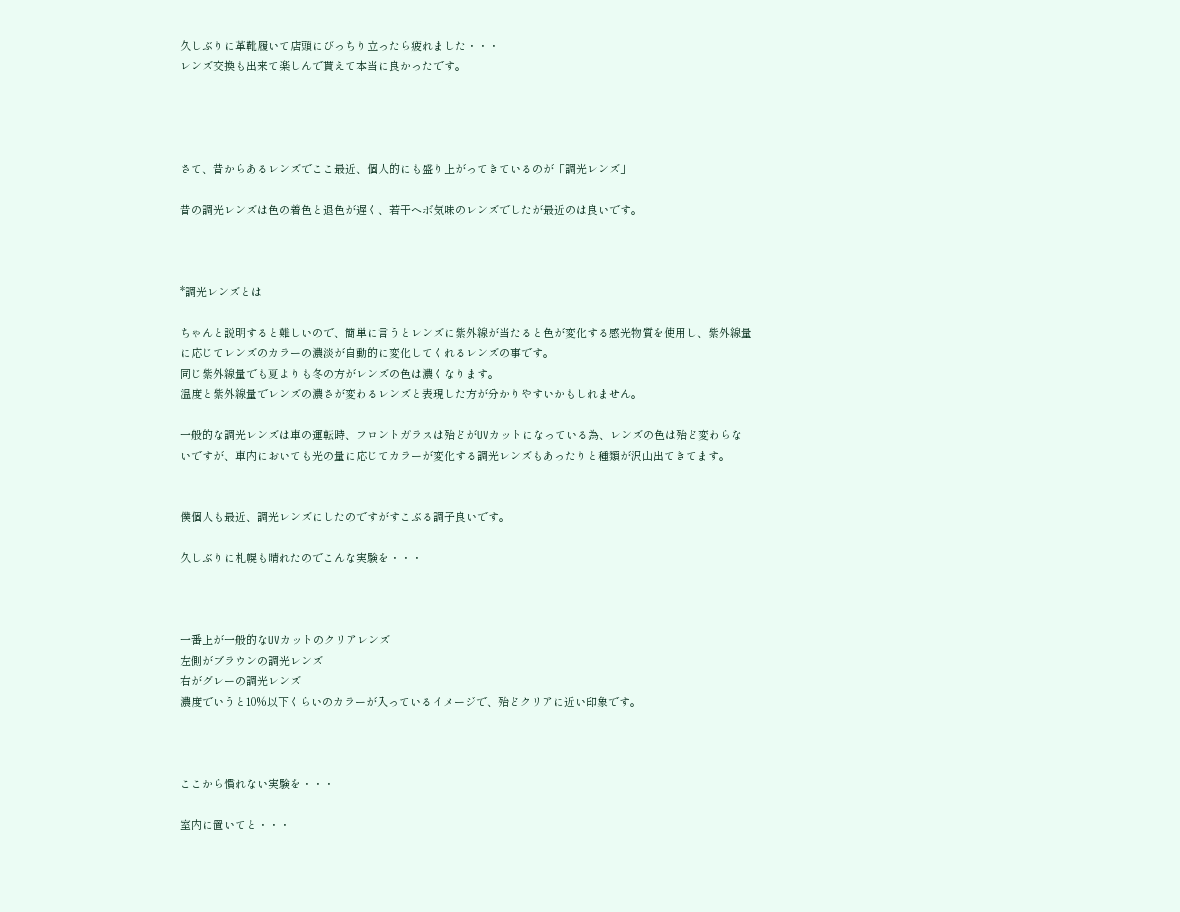久しぶりに革靴履いて店頭にびっちり立ったら疲れました・・・
レンズ交換も出来て楽しんで貰えて本当に良かったです。




さて、昔からあるレンズでここ最近、個人的にも盛り上がってきているのが「調光レンズ」

昔の調光レンズは色の着色と退色が遅く、若干ヘボ気味のレンズでしたが最近のは良いです。



*調光レンズとは

ちゃんと説明すると難しいので、簡単に言うとレンズに紫外線が当たると色が変化する感光物質を使用し、紫外線量に応じてレンズのカラーの濃淡が自動的に変化してくれるレンズの事です。
同じ紫外線量でも夏よりも冬の方がレンズの色は濃くなります。
温度と紫外線量でレンズの濃さが変わるレンズと表現した方が分かりやすいかもしれません。

一般的な調光レンズは車の運転時、フロントガラスは殆どがUVカットになっている為、レンズの色は殆ど変わらないですが、車内においても光の量に応じてカラーが変化する調光レンズもあったりと種類が沢山出てきてます。


僕個人も最近、調光レンズにしたのですがすこぶる調子良いです。

久しぶりに札幌も晴れたのでこんな実験を・・・



一番上が一般的なUVカットのクリアレンズ
左側がブラウンの調光レンズ
右がグレーの調光レンズ
濃度でいうと10%以下くらいのカラーが入っているイメージで、殆どクリアに近い印象です。



ここから慣れない実験を・・・

室内に置いてと・・・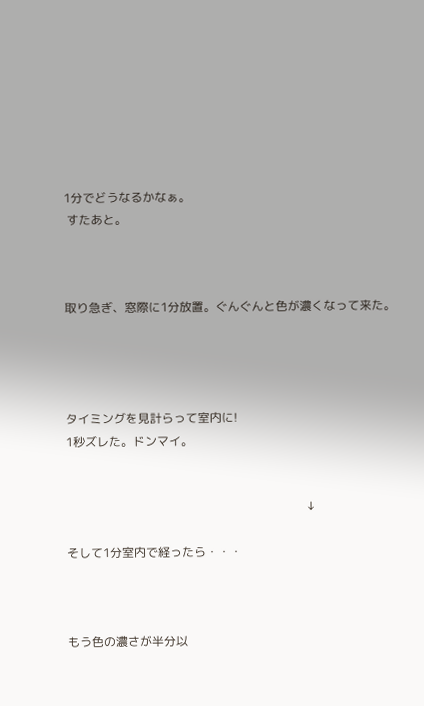1分でどうなるかなぁ。
 すたあと。



取り急ぎ、窓際に1分放置。ぐんぐんと色が濃くなって来た。




タイミングを見計らって室内に!
1秒ズレた。ドンマイ。


                                                                                ↓

そして1分室内で経ったら・・・



もう色の濃さが半分以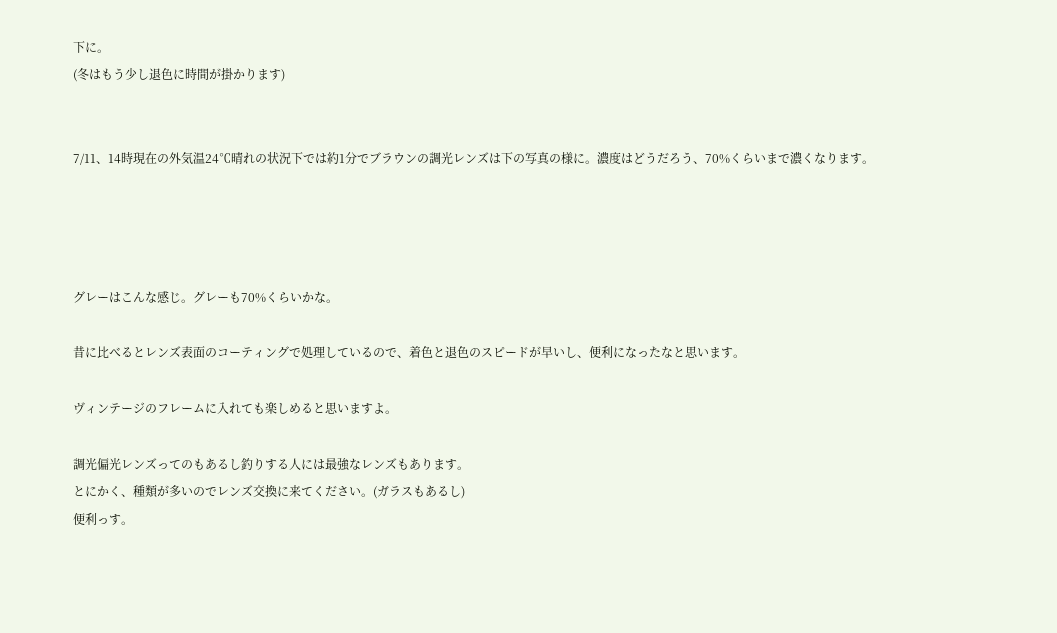下に。
(冬はもう少し退色に時間が掛かります)


7/11、14時現在の外気温24℃晴れの状況下では約1分でブラウンの調光レンズは下の写真の様に。濃度はどうだろう、70%くらいまで濃くなります。




グレーはこんな感じ。グレーも70%くらいかな。

昔に比べるとレンズ表面のコーティングで処理しているので、着色と退色のスピードが早いし、便利になったなと思います。

ヴィンテージのフレームに入れても楽しめると思いますよ。

調光偏光レンズってのもあるし釣りする人には最強なレンズもあります。
とにかく、種類が多いのでレンズ交換に来てください。(ガラスもあるし)
便利っす。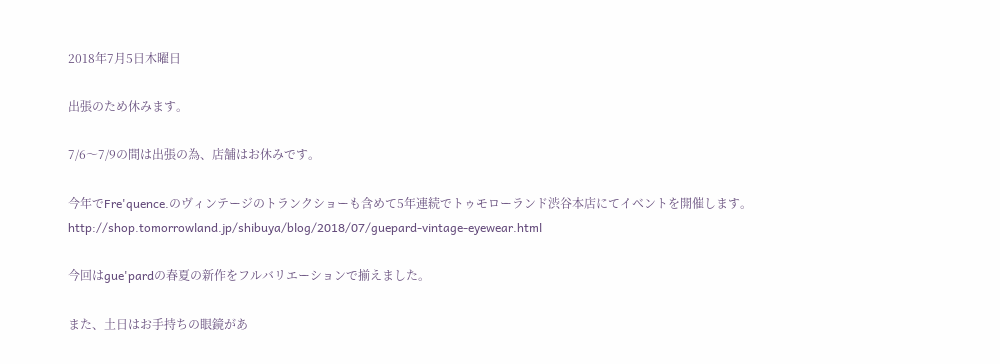2018年7月5日木曜日

出張のため休みます。

7/6〜7/9の間は出張の為、店舗はお休みです。

今年でFre'quence.のヴィンテージのトランクショーも含めて5年連続でトゥモローランド渋谷本店にてイベントを開催します。
http://shop.tomorrowland.jp/shibuya/blog/2018/07/guepard-vintage-eyewear.html

今回はgue'pardの春夏の新作をフルバリエーションで揃えました。

また、土日はお手持ちの眼鏡があ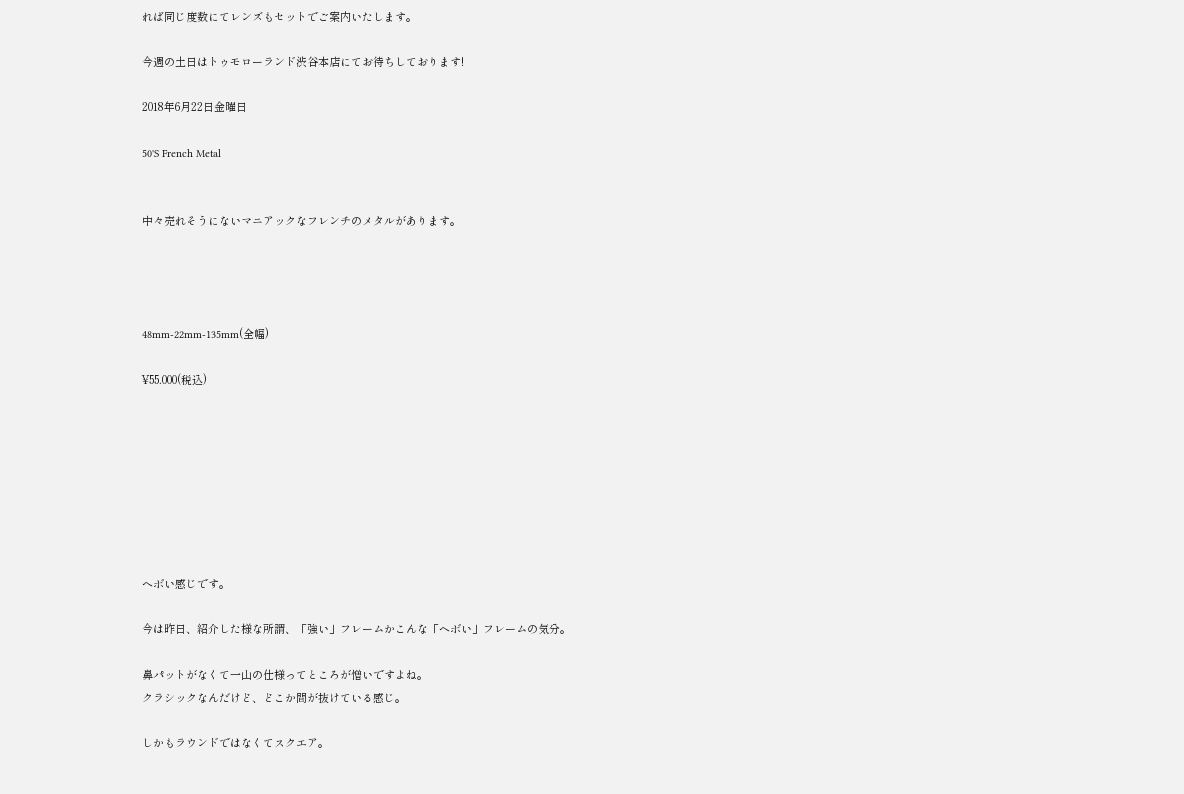れば同じ度数にてレンズもセットでご案内いたします。

今週の土日はトゥモローランド渋谷本店にてお待ちしております!

2018年6月22日金曜日

50'S French Metal


中々売れそうにないマニアックなフレンチのメタルがあります。




48mm-22mm-135mm(全幅)

¥55.000(税込)








ヘボい感じです。

今は昨日、紹介した様な所謂、「強い」フレームかこんな「ヘボい」フレームの気分。

鼻パットがなくて一山の仕様ってところが憎いですよね。
クラシックなんだけど、どこか間が抜けている感じ。

しかもラウンドではなくてスクエア。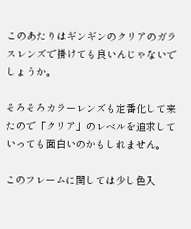このあたりはギンギンのクリアのガラスレンズで掛けても良いんじゃないでしょうか。

そろそろカラーレンズも定番化して来たので「クリア」のレベルを追求していっても面白いのかもしれません。

このフレームに関しては少し色入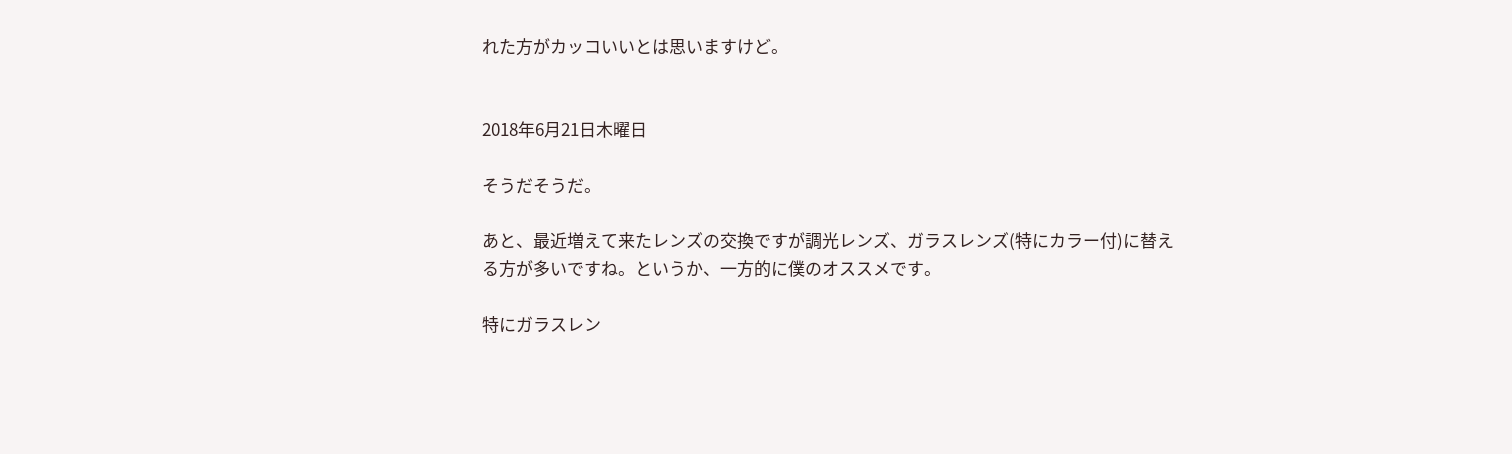れた方がカッコいいとは思いますけど。


2018年6月21日木曜日

そうだそうだ。

あと、最近増えて来たレンズの交換ですが調光レンズ、ガラスレンズ(特にカラー付)に替える方が多いですね。というか、一方的に僕のオススメです。

特にガラスレン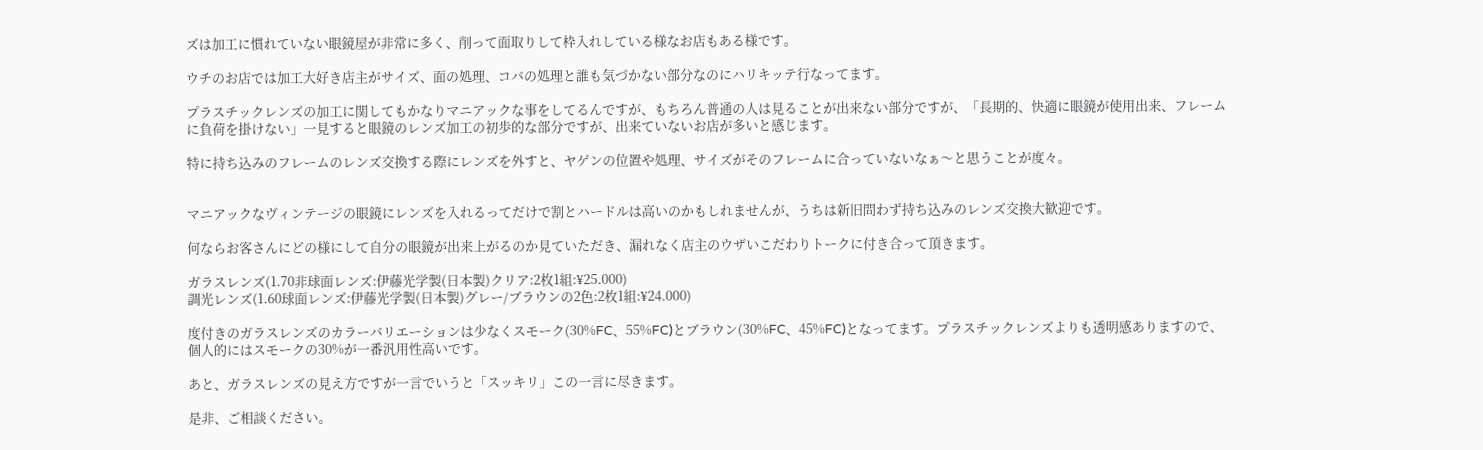ズは加工に慣れていない眼鏡屋が非常に多く、削って面取りして枠入れしている様なお店もある様です。

ウチのお店では加工大好き店主がサイズ、面の処理、コバの処理と誰も気づかない部分なのにハリキッテ行なってます。

プラスチックレンズの加工に関してもかなりマニアックな事をしてるんですが、もちろん普通の人は見ることが出来ない部分ですが、「長期的、快適に眼鏡が使用出来、フレームに負荷を掛けない」一見すると眼鏡のレンズ加工の初歩的な部分ですが、出来ていないお店が多いと感じます。

特に持ち込みのフレームのレンズ交換する際にレンズを外すと、ヤゲンの位置や処理、サイズがそのフレームに合っていないなぁ〜と思うことが度々。


マニアックなヴィンテージの眼鏡にレンズを入れるってだけで割とハードルは高いのかもしれませんが、うちは新旧問わず持ち込みのレンズ交換大歓迎です。

何ならお客さんにどの様にして自分の眼鏡が出来上がるのか見ていただき、漏れなく店主のウザいこだわりトークに付き合って頂きます。

ガラスレンズ(1.70非球面レンズ:伊藤光学製(日本製)クリア:2枚1組:¥25.000)
調光レンズ(1.60球面レンズ:伊藤光学製(日本製)グレー/ブラウンの2色:2枚1組:¥24.000)

度付きのガラスレンズのカラーバリエーションは少なくスモーク(30%FC、55%FC)とブラウン(30%FC、45%FC)となってます。プラスチックレンズよりも透明感ありますので、個人的にはスモークの30%が一番汎用性高いです。

あと、ガラスレンズの見え方ですが一言でいうと「スッキリ」この一言に尽きます。

是非、ご相談ください。